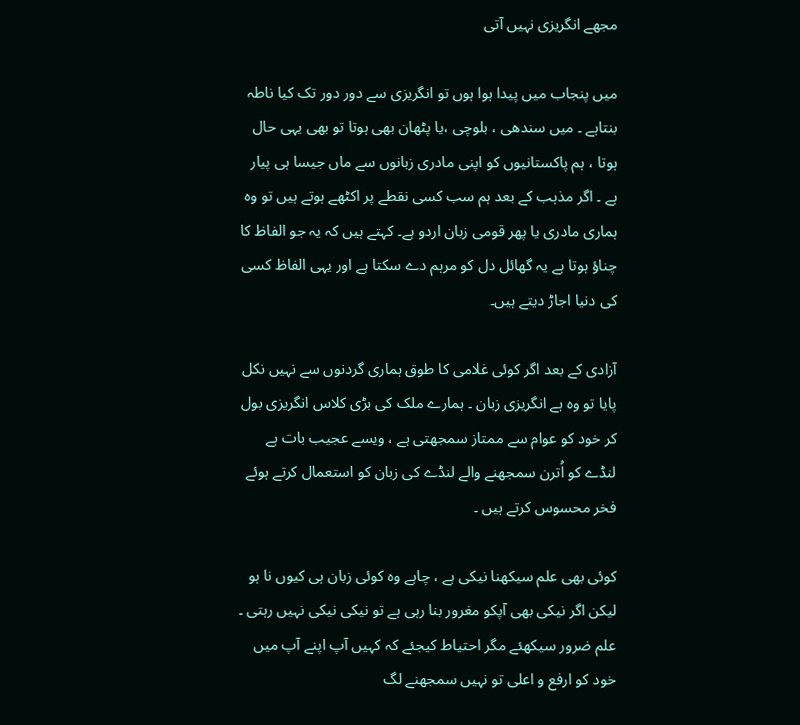مجھے انگریزی نہیں آتی

میں پنجاب میں پیدا ہوا ہوں تو انگریزی سے دور دور تک کیا ناطہ بنتاہے ۔ میں سندھی ، بلوچی ،یا پٹھان بھی ہوتا تو بھی یہی حال ہوتا ، ہم پاکستانیوں کو اپنی مادری زبانوں سے ماں جیسا ہی پیار ہے ۔ اگر مذہب کے بعد ہم سب کسی نقطے پر اکٹھے ہوتے ہیں تو وہ ہماری مادری یا پھر قومی زبان اردو ہے۔ کہتے ہیں کہ یہ جو الفاظ کا چناؤ ہوتا ہے یہ گھائل دل کو مرہم دے سکتا ہے اور یہی الفاظ کسی کی دنیا اجاڑ دیتے ہیں۔

آزادی کے بعد اگر کوئی غلامی کا طوق ہماری گردنوں سے نہیں نکل پایا تو وہ ہے انگریزی زبان ۔ ہمارے ملک کی بڑی کلاس انگریزی بول کر خود کو عوام سے ممتاز سمجھتی ہے ، ویسے عجیب بات ہے لنڈے کو اُترن سمجھنے والے لنڈے کی زبان کو استعمال کرتے ہوئے فخر محسوس کرتے ہیں ۔

کوئی بھی علم سیکھنا نیکی ہے ، چاہے وہ کوئی زبان ہی کیوں نا ہو لیکن اگر نیکی بھی آپکو مغرور بنا رہی ہے تو نیکی نیکی نہیں رہتی ۔ علم ضرور سیکھئے مگر احتیاط کیجئے کہ کہیں آپ اپنے آپ میں خود کو ارفع و اعلی تو نہیں سمجھنے لگ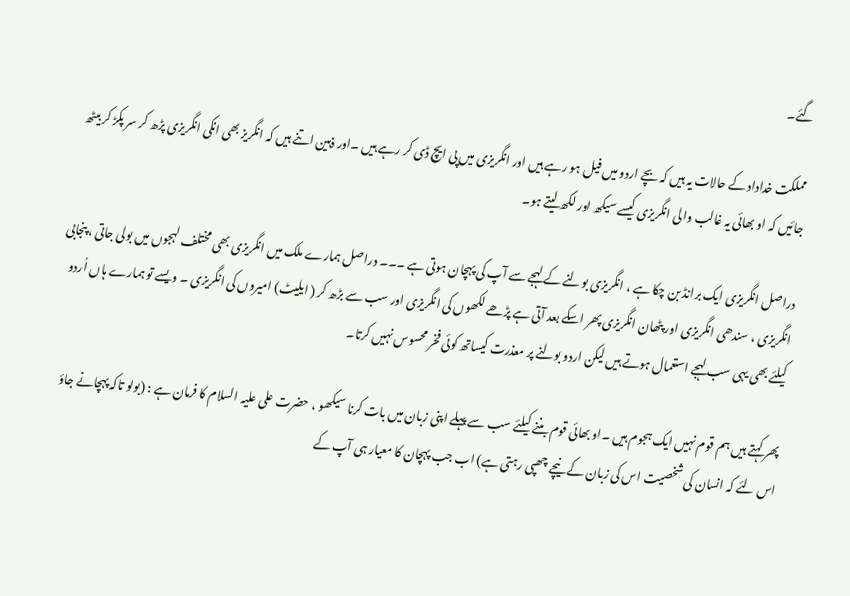گئے۔

مملکت خداداد کے حالات یہ ہیں کہ بچے اردو میں فیل ہو رہے ہیں اور انگریزی میں پی ایچ ڈی کر رہے ہیں ۔اور ذہین اتنے ہیں کہ انگریز بھی انکی انگریزی پڑھ کر سر پکڑ کر بیٹھ جائیں کہ او بھائی یہ غالب والی انگریزی کیسے سیکھ اور لکھ لیتے ہو۔

دراصل انگریزی ایک برانڈ بن چکا ہے ، انگریزی بولنے کے لہجے سے آپ کی پہچان ہوتی ہے ۔۔۔ دراصل ہمارے ملک میں انگریزی بھی مختلف لہجوں میں بولی جاتی ، پنجابی انگریزی ، سندھی انگریزی اور پٹھان انگریزی پھر اسکے بعد آتی ہے پڑھے لکھوں کی انگریزی اور سب سے بڑھ کر ( ایلیٹ) امیروں کی انگریزی ۔ ویسے تو ہمارے ہاں اُردو کیلئے بھی یہی سب لہجے استعمال ہوتے ہیں لیکن اردو بولنے پر معذرت کیساتھ کوئی فخر محسوس نہیں کرتا۔

پھر کہتے ہیں ہم قوم نہیں ایک ہجوم ہیں ۔او بھائی قوم بننے کیلئے سب سے پہلے اپنی زبان میں بات کرنا سیکھو ، حضرت علی علیہ السلام کا فرمان ہے : (بولو تاکہ پہچانے جاؤ اس لئے کہ انسان کی شخصیت اس کی زبان کے نیچے چھپی رہتی ہے) اب جب پہچان کا معیار ہی آپ کے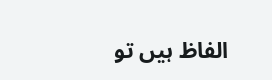الفاظ ہیں تو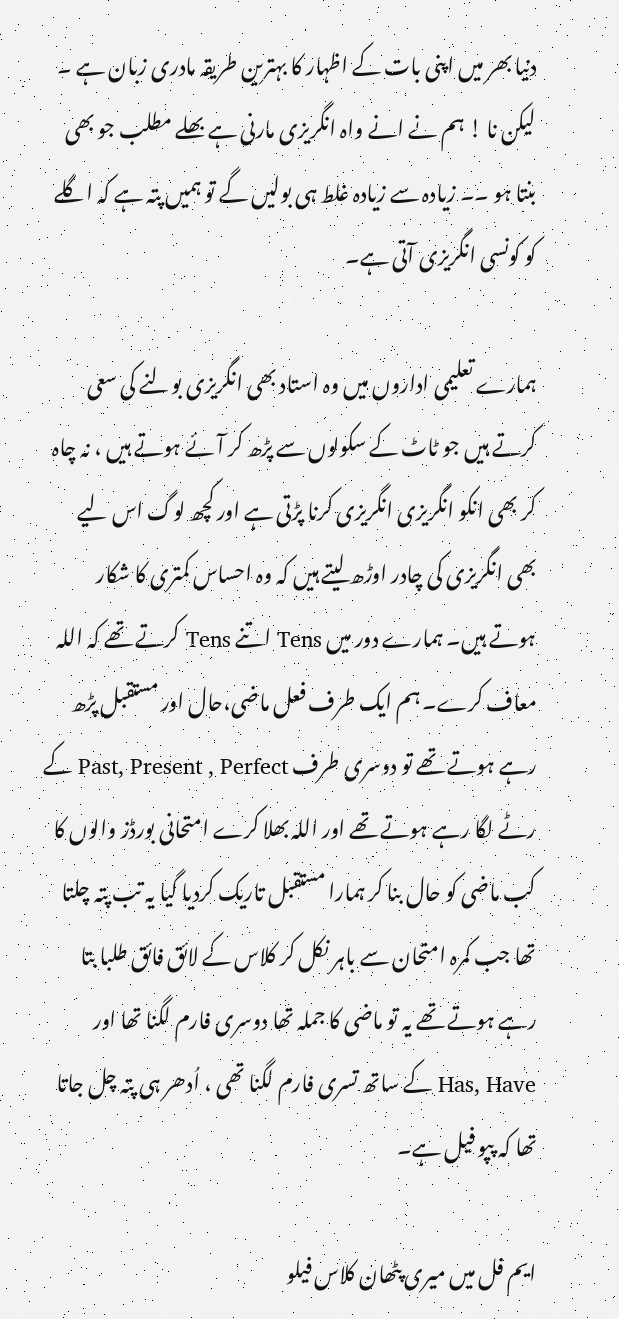دنیا بھر میں اپنی بات کے اظہار کا بہترین طریقہ مادری زبان ہے ۔ لیکن نا ! ہم نے انے واہ انگریزی مارنی ہے بھلے مطلب جو بھی بنتا ہو ۔۔ زیادہ سے زیادہ غلط ہی بولیں گے تو ہمیں پتہ ہے کہ اگلے کو کونسی انگریزی آتی ہے۔

ہمارے تعلیمی اداروں میں وہ استاد بھی انگریزی بولنے کی سعی کرتے ہیں جو ٹاٹ کے سکولوں سے پڑھ کر آئے ہوتے ہیں ، نہ چاہ کر بھی انکو انگریزی انگریزی کرنا پڑتی ہے اور کچھ لوگ اس لیے بھی انگریزی کی چادر اوڑھ لیتے ہیں کہ وہ احساس کمتری کا شکار ہوتے ہیں۔ ہمارے دور میں Tens اتنے Tens کرتے تھے کہ اللہ معاف کرے۔ ہم ایک طرف فعل ماضی،حال اور مستقبل پڑھ رہے ہوتے تھے تو دوسری طرف Past, Present , Perfect کے رٹے لگا رہے ہوتے تھے اور اللہ بھلا کرے امتحانی بورڈز والوں کا کب ماضی کو حال بنا کر ہمارا مستقبل تاریک کردیا گیا یہ تب پتہ چلتا تھا جب کمرہ امتحان سے باہر نکل کر کلاس کے لائق فائق طلبا بتا رہے ہوتے تھے یہ تو ماضی کا جملہ تھا دوسری فارم لگنا تھا اور Has, Have کے ساتھ تسری فارم لگنا تھی ، اُدھر ہی پتہ چل جاتا تھا کہ پپو فیل ہے۔

ایم فل میں میری پٹھان کلاس فیلو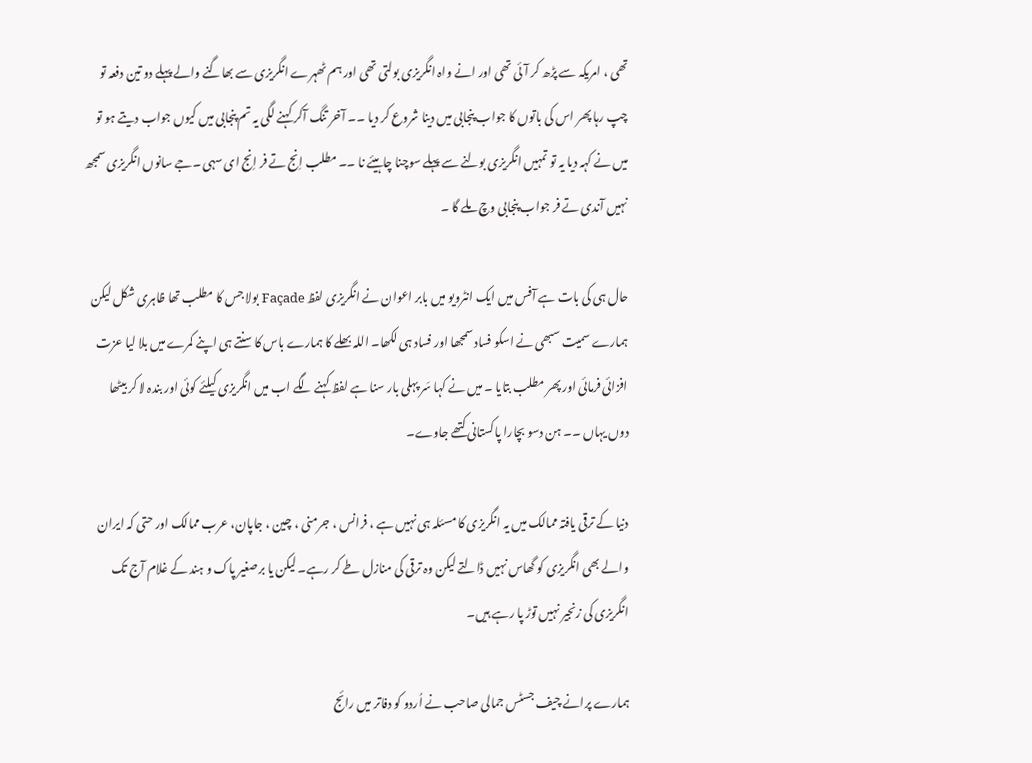تھی ، امریکہ سے پڑھ کر آئی تھی اور انے واہ انگریزی بولتی تھی اور ہم ٹھہرے انگریزی سے بھاگنے والے پہلے دو تین دفعہ تو چپ رہا پھر اس کی باتوں کا جواب پنجابی میں دینا شروع کر دیا ۔۔ آخر تنگ آکر کہنے لگی یہ تم پنجابی میں کیوں جواب دیتے ہو تو میں نے کہہ دیا یہ تو تمہیں انگریزی بولنے سے پہلے سوچنا چاہیئے نا ۔۔ مطلب اِنج تے فر اِنج ای سہی ۔جے سانوں انگریزی سمجھ نہیں آندی تے فر جواب پنجابی وچ ملے گا ۔

حال ہی کی بات ہے آفس میں ایک انٹرویو میں بابر اعوان نے انگریزی لفظ Façade بولا جس کا مطلب تھا ظاہری شکل لیکن ہمارے سمیت سبھی نے اسکو فساد سمجھا اور فساد ہی لکھا۔ اللہ بھلے کا ہمارے باس کا سنتے ہی اپنے کمرے میں بلا لیا عزت افزائی فرمائی اور پھر مطلب بتایا ۔ میں نے کہا سَر پہلی بار سنا ہے لفظ کہنے لگے اب میں انگریزی کیلئے کوئی اور بندہ لا کر بیٹھا دوں یہاں ۔۔ ہن دسو بچارا پاکستانی کتھے جاوے۔

دنیا کے ترقی یافتہ ممالک میں یہ انگریزی کا مسئلہ ہی نہیں ہے ، فرانس ، جرمنی ، چین ، جاپان، عرب ممالک اور حتی کہ ایران والے بھی انگریزی کو گھاس نہیں ڈالتے لیکن وہ ترقی کی منازل طے کر رہے۔ لیکن یا برصغیر پاک و ہند کے غلام آج تک انگریزی کی زنجیر نہیں توڑ پا رہے ہیں۔

ہمارے پرانے چیف جسٹس جمالی صاحب نے اُردو کو دفاتر میں رائج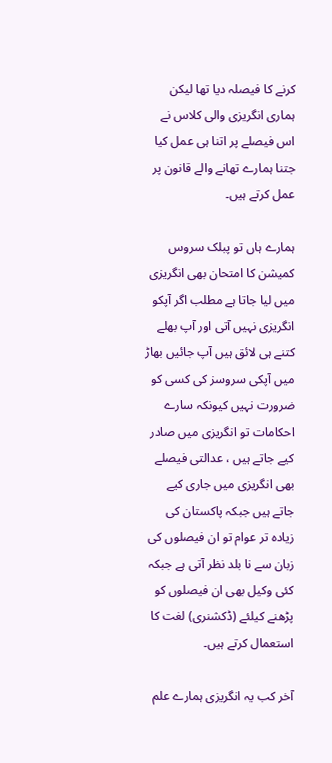کرنے کا فیصلہ دیا تھا لیکن ہماری انگریزی والی کلاس نے اس فیصلے پر اتنا ہی عمل کیا جتنا ہمارے تھانے والے قانون پر عمل کرتے ہیں۔

ہمارے ہاں تو پبلک سروس کمیشن کا امتحان بھی انگریزی میں لیا جاتا ہے مطلب اگر آپکو انگریزی نہیں آتی اور آپ بھلے کتنے ہی لائق ہیں آپ جائیں بھاڑ میں آپکی سروسز کی کسی کو ضرورت نہیں کیونکہ سارے احکامات تو انگریزی میں صادر کیے جاتے ہیں ، عدالتی فیصلے بھی انگریزی میں جاری کیے جاتے ہیں جبکہ پاکستان کی زیادہ تر عوام تو ان فیصلوں کی زبان سے نا بلد نظر آتی ہے جبکہ کئی وکیل بھی ان فیصلوں کو پڑھنے کیلئے (ڈکشنری) لغت کا استعمال کرتے ہیں۔

آخر کب یہ انگریزی ہمارے علم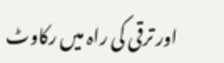اور ترقی کی راہ میں رکاوٹ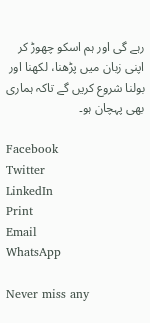رہے گی اور ہم اسکو چھوڑ کر اپنی زبان میں پڑھنا، لکھنا اور بولنا شروع کریں گے تاکہ ہماری بھی پہچان ہو۔

Facebook
Twitter
LinkedIn
Print
Email
WhatsApp

Never miss any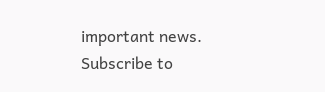important news. Subscribe to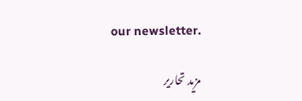our newsletter.

مزید تحاریر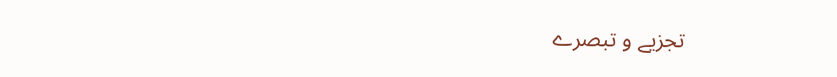تجزیے و تبصرے